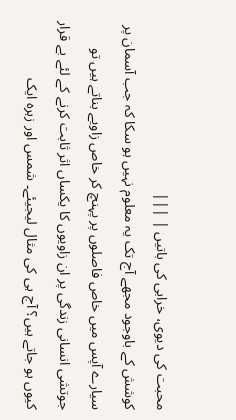محبت کی دیوی، خرابی کی باتیں | |||
کوشش کے باوجود مجھے آج تک یہ معلوم نہیں ہو سکا کہ جب آسمان پر سیارے آپس میں خاص فاصلوں پر پہنچ کر خاص زاویے بناتے ہیں تو جوتشی انسانی زندگی پر ان زاویوں کا یکساں اثر ثابت کرنے کے لئے بے قرار کیوں ہو جاتے ہیں؟ آج ہی کی مثال لیجیئے۔ شمس اور زہرہ ایک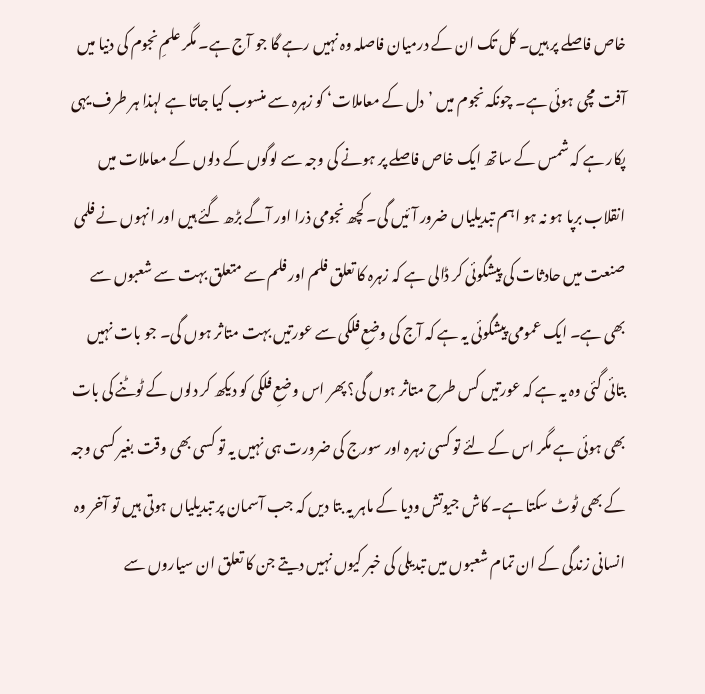خاص فاصلے پر ہیں۔ کل تک ان کے درمیان فاصلہ وہ نہیں رہے گا جو آج ہے۔ مگر علمِ نجوم کی دنیا میں آفت مچی ہوئی ہے۔ چونکہ نجوم میں ’دل کے معاملات‘ کو زہرہ سے منسوب کیا جاتا ہے لہذا ہر طرف یہی پکار ہے کہ شمس کے ساتھ ایک خاص فاصلے پر ہونے کی وجہ سے لوگوں کے دلوں کے معاملات میں انقلاب برپا ہو نہ ہو اہم تبدیلیاں ضرور آئیں گی۔ کچھ نجومی ذرا اور آگے بڑھ گئے ہیں اور انہوں نے فلمی صنعت میں حادثات کی پیشگوئی کر ڈالی ہے کہ زہرہ کا تعلق فلم اور فلم سے متعلق بہت سے شعبوں سے بھی ہے۔ ایک عمومی پیشگوئی یہ ہے کہ آج کی وضعِ فلکی سے عورتیں بہت متاثر ہوں گی۔ جو بات نہیں بتائی گئی وہ یہ ہے کہ عورتیں کس طرح متاثر ہوں گی؟ پھر اس وضعِ فلکی کو دیکھ کر دلوں کے ٹوٹنے کی بات بھی ہوئی ہے مگر اس کے لئے تو کسی زہرہ اور سورج کی ضرورت ہی نہیں یہ تو کسی بھی وقت بغیر کسی وجہ کے بھی ٹوٹ سکتا ہے۔ کاش جیوتش ودیا کے ماہر یہ بتا دیں کہ جب آسمان پر تبدیلیاں ہوتی ہیں تو آخر وہ انسانی زندگی کے ان تمام شعبوں میں تبدیلی کی خبر کیوں نہیں دیتے جن کا تعلق ان سیاروں سے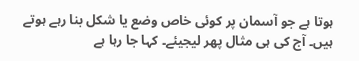ہوتا ہے جو آسمان پر کوئی خاص وضع یا شکل بنا رہے ہوتے ہیں۔ آج کی ہی مثال پھر لیجیئے۔ کہا جا رہا ہے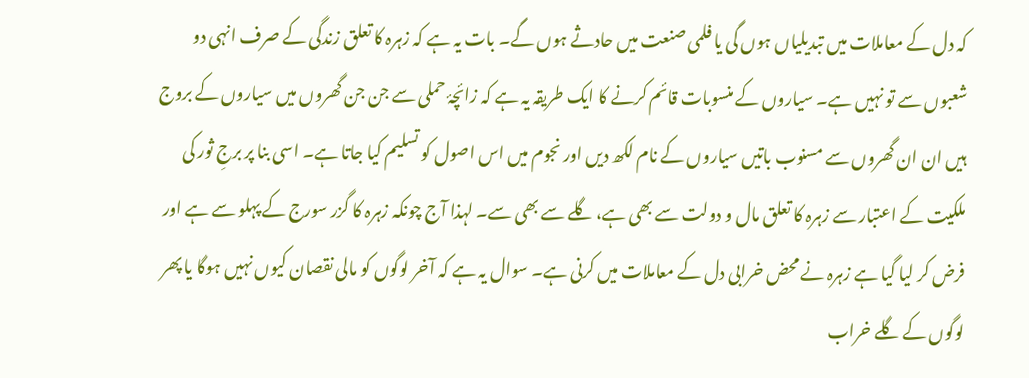کہ دل کے معاملات میں تبدیلیاں ہوں گی یا فلمی صنعت میں حادثے ہوں گے۔ بات یہ ہے کہ زہرہ کا تعلق زندگی کے صرف انہی دو شعبوں سے تو نہیں ہے۔ سیاروں کے منسوبات قائم کرنے کا ایک طریقہ یہ ہے کہ زائچۂ حملی سے جن جن گھروں میں سیاروں کے بروج ہیں ان ان گھروں سے مسنوب باتیں سیاروں کے نام لکھ دیں اور نجوم میں اس اصول کو تسلیم کیا جاتا ہے۔ اسی بنا پر برجِ ثور کی ملکیت کے اعتبار سے زہرہ کا تعلق مال و دولت سے بھی ہے، گلے سے بھی سے۔ لہذا آج چونکہ زہرہ کا گزر سورج کے پہلو سے ہے اور فرض کر لیا گیا ہے زہرہ نے محض خرابی دل کے معاملات میں کرنی ہے۔ سوال یہ ہے کہ آخر لوگوں کو مالی نقصان کیوں نہیں ہوگا یا پھر لوگوں کے گلے خراب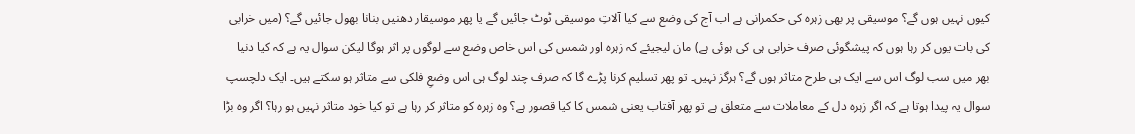کیوں نہیں ہوں گے؟ موسیقی پر بھی زہرہ کی حکمرانی ہے اب آج کی وضع سے کیا آلاتِ موسیقی ٹوٹ جائیں گے یا پھر موسیقار دھنیں بنانا بھول جائیں گے؟ (میں خرابی کی بات یوں کر رہا ہوں کہ پیشگوئی صرف خرابی ہی کی ہوئی ہے) مان لیجیئے کہ زہرہ اور شمس کی اس خاص وضع سے لوگوں پر اثر ہوگا لیکن سوال یہ ہے کہ کیا دنیا بھر میں سب لوگ اس سے ایک ہی طرح متاثر ہوں گے؟ ہرگز نہیں۔ تو پھر تسلیم کرنا پڑے گا کہ صرف چند لوگ ہی اس وضعِ فلکی سے متاثر ہو سکتے ہیں۔ ایک دلچسپ سوال یہ پیدا ہوتا ہے کہ اگر زہرہ دل کے معاملات سے متعلق ہے تو پھر آفتاب یعنی شمس کا کیا قصور ہے؟ وہ زہرہ کو متاثر کر رہا ہے تو کیا خود متاثر نہیں ہو رہا؟ اگر وہ بڑا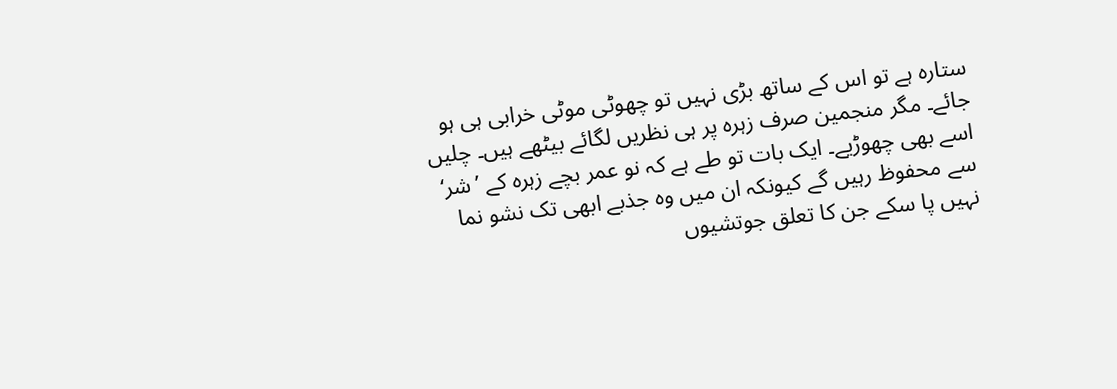ستارہ ہے تو اس کے ساتھ بڑی نہیں تو چھوٹی موٹی خرابی ہی ہو جائے۔ مگر منجمین صرف زہرہ پر ہی نظریں لگائے بیٹھے ہیں۔ چلیں اسے بھی چھوڑیے۔ ایک بات تو طے ہے کہ نو عمر بچے زہرہ کے ’شر‘ سے محفوظ رہیں گے کیونکہ ان میں وہ جذبے ابھی تک نشو نما نہیں پا سکے جن کا تعلق جوتشیوں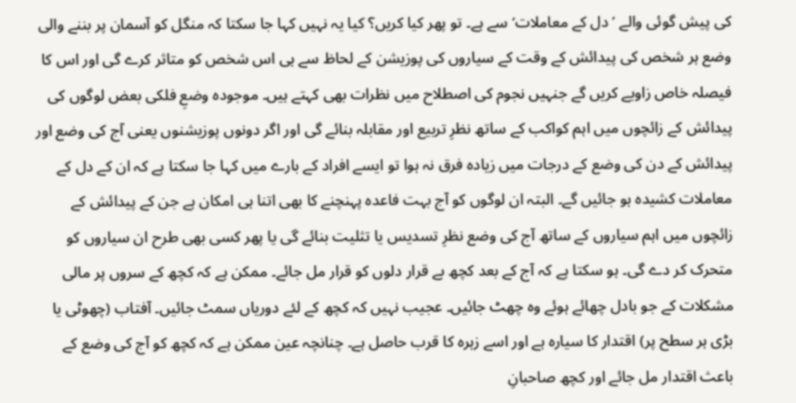کی پیش گوئی والے ’دل کے معاملات‘ سے ہے۔ تو پھر کیا کریں؟ کیا یہ نہیں کہا جا سکتا کہ منگل کو آسمان پر بننے والی وضع ہر شخص کی پیدائش کے وقت کے سیاروں کی پوزیشن کے لحاظ سے ہی اس شخص کو متاثر کرے گی اور اس کا فیصلہ خاص زاویے کریں گے جنہیں نجوم کی اصطلاح میں نظرات بھی کہتے ہیں۔ موجودہ وضعِ فلکی بعض لوگوں کی پیدائش کے زائچوں میں اہم کواکب کے ساتھ نظرِ تربیع اور مقابلہ بنائے گی اور اگر دونوں پوزیشنوں یعنی آج کی وضع اور پیدائش کے دن کی وضع کے درجات میں زیادہ فرق نہ ہوا تو ایسے افراد کے بارے میں کہا جا سکتا ہے کہ ان کے دل کے معاملات کشیدہ ہو جائیں گے۔ البتہ ان لوگوں کو آج بہت فاعدہ پہنچنے کا بھی اتنا ہی امکان ہے جن کے پیدائش کے زائچوں میں اہم سیاروں کے ساتھ آج کی وضع نظرِ تسدیس یا تثلیت بنائے گی یا پھر کسی بھی طرح ان سیاروں کو متحرک کر دے گی۔ ہو سکتا ہے کہ آج کے بعد کچھ بے قرار دلوں کو قرار مل جائے۔ ممکن ہے کہ کچھ کے سروں پر مالی مشکلات کے جو بادل چھائے ہوئے وہ چھٹ جائیں۔ عجیب نہیں کہ کچھ کے لئے دوریاں سمٹ جائیں۔ آفتاب (چھوٹی یا بڑی ہر سطح پر) اقتدار کا سیارہ ہے اور اسے زہرہ کا قرب حاصل ہے۔ چنانچہ عین ممکن ہے کہ کچھ کو آج کی وضع کے باعث اقتدار مل جائے اور کچھ صاحبانِ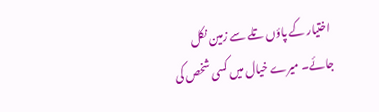اختیار کے پاؤں تلے سے زمین نکل جائے۔ میرے خیال میں کسی شخص کی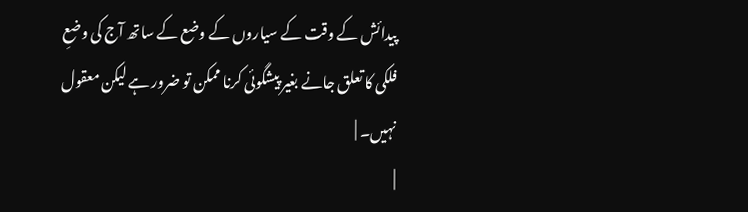پیدائش کے وقت کے سیاروں کے وضع کے ساتھ آج کی وضعِ فلکی کا تعلق جانے بغیر پیشگوئی کرنا ممکن تو ضرور ہے لیکن معقول نہیں۔ |
|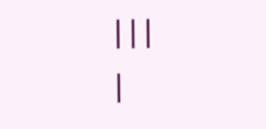|||
|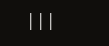|||